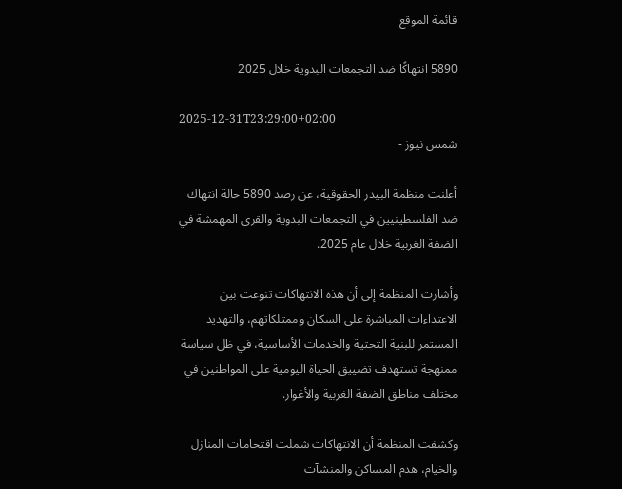قائمة الموقع

5890 انتهاكًا ضد التجمعات البدوية خلال 2025

2025-12-31T23:29:00+02:00
شمس نيوز -

أعلنت منظمة البيدر الحقوقية، عن رصد 5890 حالة انتهاك ضد الفلسطينيين في التجمعات البدوية والقرى المهمشة في الضفة الغربية خلال عام 2025.

وأشارت المنظمة إلى أن هذه الانتهاكات تنوعت بين الاعتداءات المباشرة على السكان وممتلكاتهم، والتهديد المستمر للبنية التحتية والخدمات الأساسية، في ظل سياسة ممنهجة تستهدف تضييق الحياة اليومية على المواطنين في مختلف مناطق الضفة الغربية والأغوار.

وكشفت المنظمة أن الانتهاكات شملت اقتحامات المنازل والخيام، هدم المساكن والمنشآت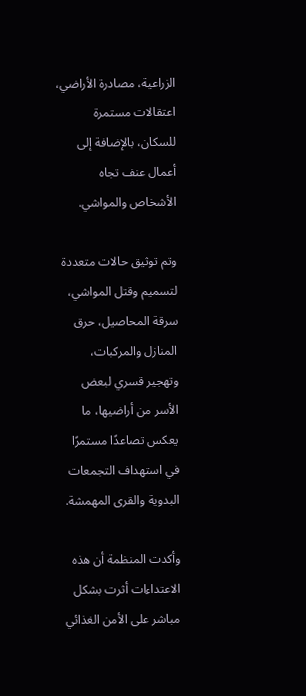الزراعية، مصادرة الأراضي، اعتقالات مستمرة للسكان، بالإضافة إلى أعمال عنف تجاه الأشخاص والمواشي.

وتم توثيق حالات متعددة لتسميم وقتل المواشي، سرقة المحاصيل، حرق المنازل والمركبات، وتهجير قسري لبعض الأسر من أراضيها، ما يعكس تصاعدًا مستمرًا في استهداف التجمعات البدوية والقرى المهمشة.

وأكدت المنظمة أن هذه الاعتداءات أثرت بشكل مباشر على الأمن الغذائي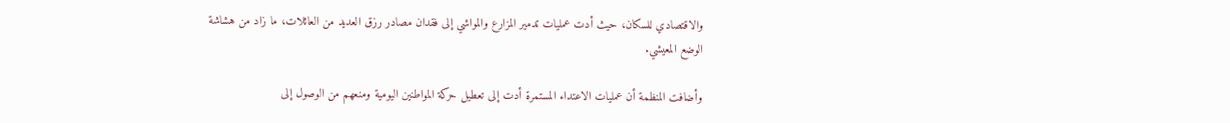والاقتصادي للسكان، حيث أدت عمليات تدمير المزارع والمواشي إلى فقدان مصادر رزق العديد من العائلات، ما زاد من هشاشة الوضع المعيشي.

وأضافت المنظمة أن عمليات الاعتداء المستمرة أدت إلى تعطيل حركة المواطنين اليومية ومنعهم من الوصول إلى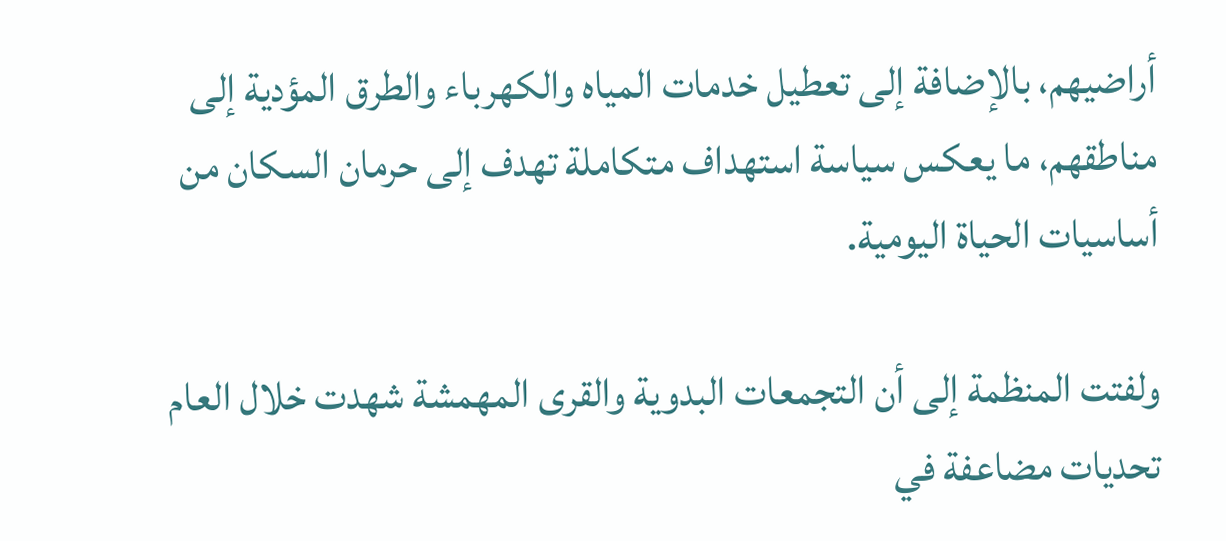أراضيهم، بالإضافة إلى تعطيل خدمات المياه والكهرباء والطرق المؤدية إلى مناطقهم، ما يعكس سياسة استهداف متكاملة تهدف إلى حرمان السكان من أساسيات الحياة اليومية.

ولفتت المنظمة إلى أن التجمعات البدوية والقرى المهمشة شهدت خلال العام تحديات مضاعفة في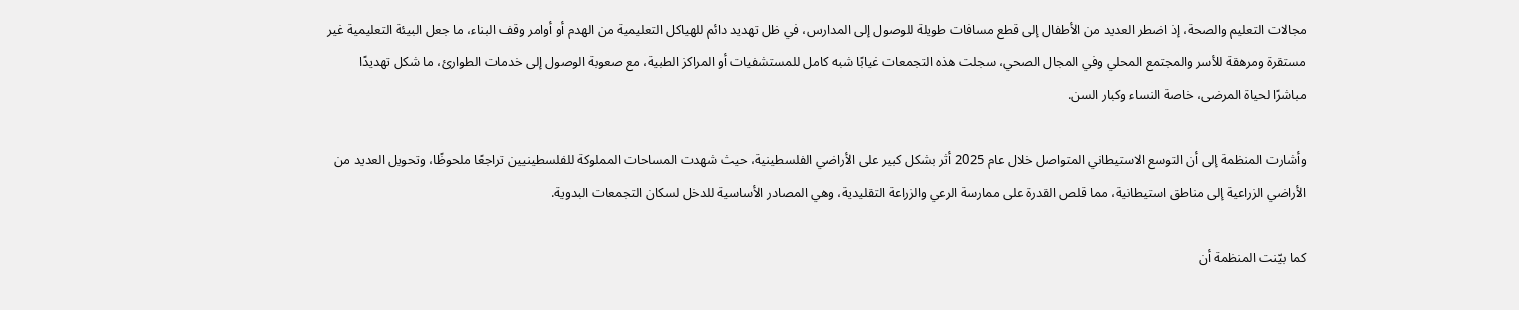مجالات التعليم والصحة، إذ اضطر العديد من الأطفال إلى قطع مسافات طويلة للوصول إلى المدارس، في ظل تهديد دائم للهياكل التعليمية من الهدم أو أوامر وقف البناء، ما جعل البيئة التعليمية غير مستقرة ومرهقة للأسر والمجتمع المحلي وفي المجال الصحي، سجلت هذه التجمعات غيابًا شبه كامل للمستشفيات أو المراكز الطبية، مع صعوبة الوصول إلى خدمات الطوارئ، ما شكل تهديدًا مباشرًا لحياة المرضى، خاصة النساء وكبار السن.

وأشارت المنظمة إلى أن التوسع الاستيطاني المتواصل خلال عام 2025 أثر بشكل كبير على الأراضي الفلسطينية، حيث شهدت المساحات المملوكة للفلسطينيين تراجعًا ملحوظًا، وتحويل العديد من الأراضي الزراعية إلى مناطق استيطانية، مما قلص القدرة على ممارسة الرعي والزراعة التقليدية، وهي المصادر الأساسية للدخل لسكان التجمعات البدوية.

كما بيّنت المنظمة أن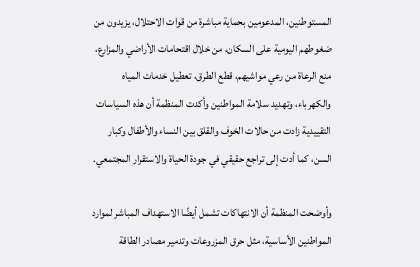المستوطنين، المدعومين بحماية مباشرة من قوات الاحتلال، يزيدون من ضغوطهم اليومية على السكان، من خلال اقتحامات الأراضي والمزارع، منع الرعاة من رعي مواشيهم، قطع الطرق، تعطيل خدمات المياه والكهرباء، وتهديد سلامة المواطنين وأكدت المنظمة أن هذه السياسات التقييدية زادت من حالات الخوف والقلق بين النساء والأطفال وكبار السن، كما أدت إلى تراجع حقيقي في جودة الحياة والاستقرار المجتمعي.

وأوضحت المنظمة أن الانتهاكات تشمل أيضًا الاستهداف المباشر لموارد المواطنين الأساسية، مثل حرق المزروعات وتدمير مصادر الطاقة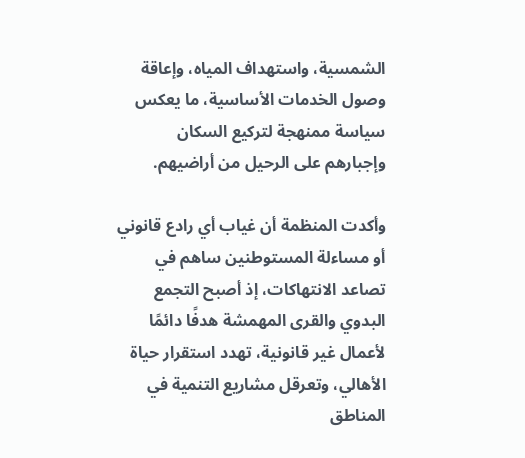الشمسية، واستهداف المياه، وإعاقة وصول الخدمات الأساسية، ما يعكس سياسة ممنهجة لتركيع السكان وإجبارهم على الرحيل من أراضيهم.

وأكدت المنظمة أن غياب أي رادع قانوني أو مساءلة المستوطنين ساهم في تصاعد الانتهاكات، إذ أصبح التجمع البدوي والقرى المهمشة هدفًا دائمًا لأعمال غير قانونية، تهدد استقرار حياة الأهالي، وتعرقل مشاريع التنمية في المناطق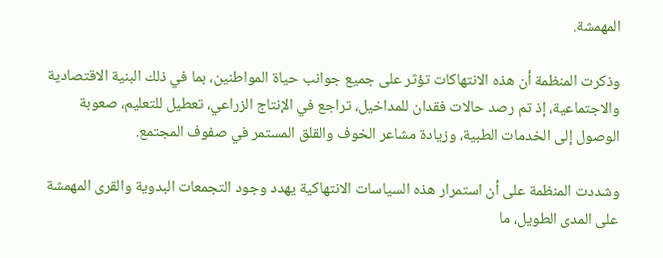المهمشة.

وذكرت المنظمة أن هذه الانتهاكات تؤثر على جميع جوانب حياة المواطنين، بما في ذلك البنية الاقتصادية والاجتماعية، إذ تم رصد حالات فقدان للمداخيل، تراجع في الإنتاج الزراعي، تعطيل للتعليم، صعوبة الوصول إلى الخدمات الطبية، وزيادة مشاعر الخوف والقلق المستمر في صفوف المجتمع.

وشددت المنظمة على أن استمرار هذه السياسات الانتهاكية يهدد وجود التجمعات البدوية والقرى المهمشة على المدى الطويل، ما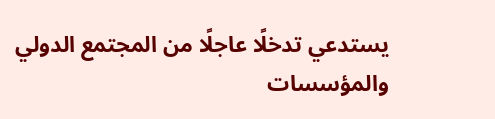يستدعي تدخلًا عاجلًا من المجتمع الدولي والمؤسسات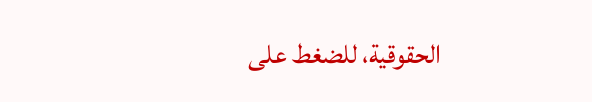الحقوقية، للضغط على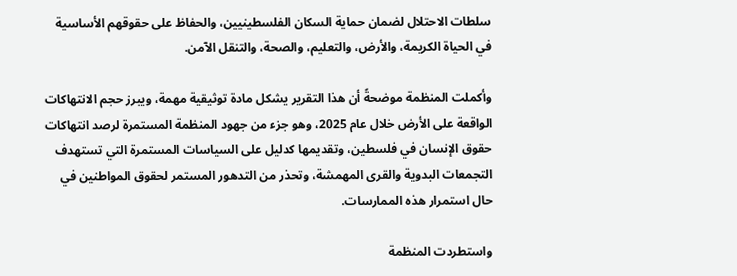سلطات الاحتلال لضمان حماية السكان الفلسطينيين، والحفاظ على حقوقهم الأساسية في الحياة الكريمة، والأرض، والتعليم، والصحة، والتنقل الآمن.

وأكملت المنظمة موضحةً أن هذا التقرير يشكل مادة توثيقية مهمة، ويبرز حجم الانتهاكات الواقعة على الأرض خلال عام 2025، وهو جزء من جهود المنظمة المستمرة لرصد انتهاكات حقوق الإنسان في فلسطين، وتقديمها كدليل على السياسات المستمرة التي تستهدف التجمعات البدوية والقرى المهمشة، وتحذر من التدهور المستمر لحقوق المواطنين في حال استمرار هذه الممارسات.

واستطردت المنظمة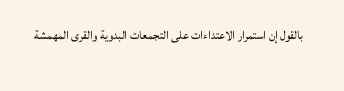بالقول إن استمرار الاعتداءات على التجمعات البدوية والقرى المهمشة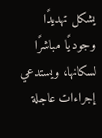يشكل تهديدًا وجوديًا مباشرًا لسكانها، ويستدعي إجراءات عاجلة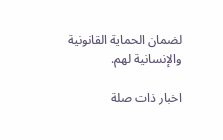لضمان الحماية القانونية والإنسانية لهم.

اخبار ذات صلة